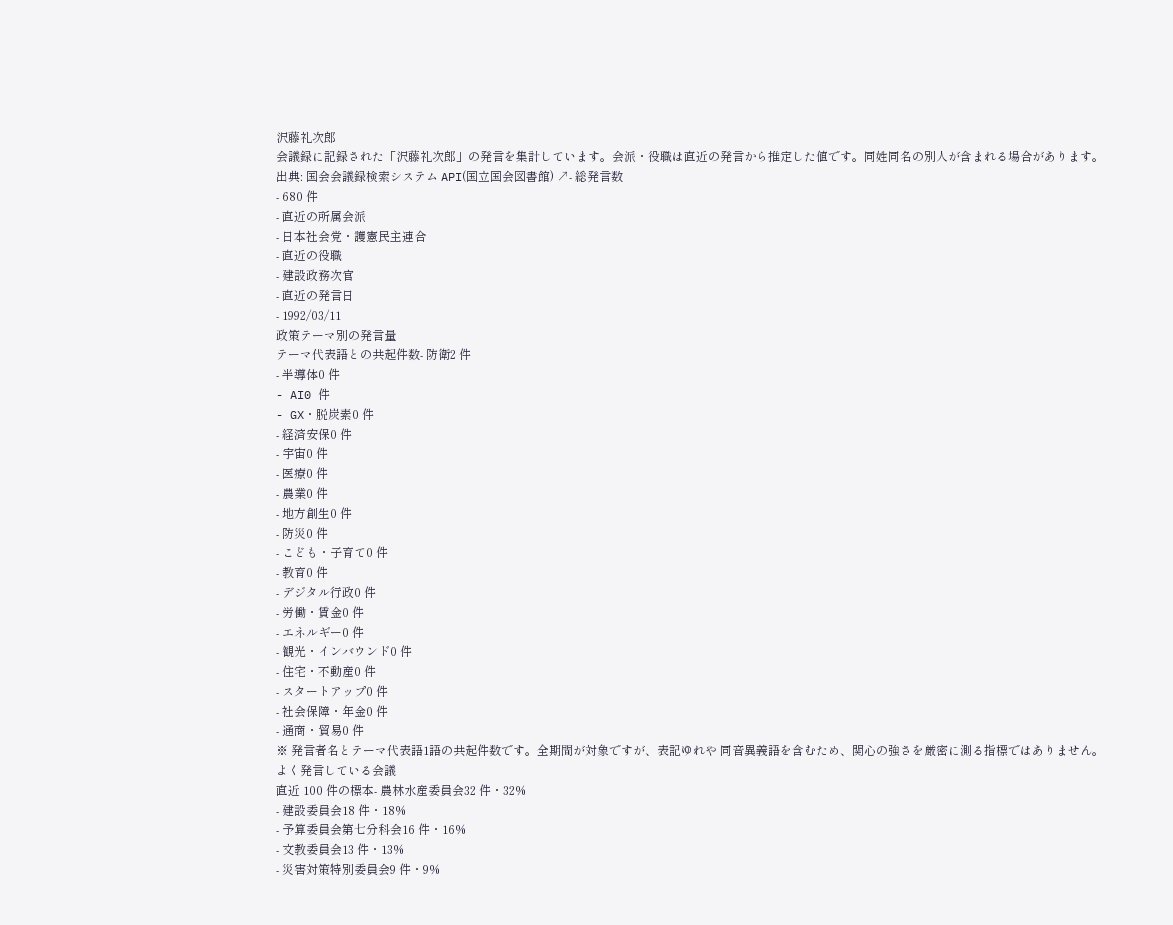沢藤礼次郎
会議録に記録された「沢藤礼次郎」の発言を集計しています。会派・役職は直近の発言から推定した値です。同姓同名の別人が含まれる場合があります。
出典: 国会会議録検索システム API(国立国会図書館) ↗- 総発言数
- 680 件
- 直近の所属会派
- 日本社会党・護憲民主連合
- 直近の役職
- 建設政務次官
- 直近の発言日
- 1992/03/11
政策テーマ別の発言量
テーマ代表語との共起件数- 防衛2 件
- 半導体0 件
- AI0 件
- GX・脱炭素0 件
- 経済安保0 件
- 宇宙0 件
- 医療0 件
- 農業0 件
- 地方創生0 件
- 防災0 件
- こども・子育て0 件
- 教育0 件
- デジタル行政0 件
- 労働・賃金0 件
- エネルギー0 件
- 観光・インバウンド0 件
- 住宅・不動産0 件
- スタートアップ0 件
- 社会保障・年金0 件
- 通商・貿易0 件
※ 発言者名とテーマ代表語1語の共起件数です。全期間が対象ですが、表記ゆれや 同音異義語を含むため、関心の強さを厳密に測る指標ではありません。
よく発言している会議
直近 100 件の標本- 農林水産委員会32 件・32%
- 建設委員会18 件・18%
- 予算委員会第七分科会16 件・16%
- 文教委員会13 件・13%
- 災害対策特別委員会9 件・9%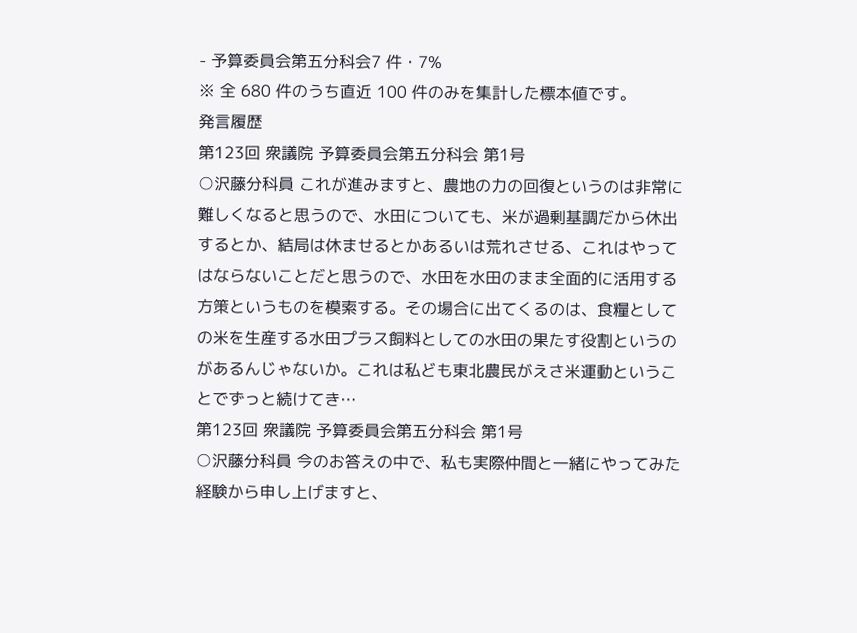- 予算委員会第五分科会7 件・7%
※ 全 680 件のうち直近 100 件のみを集計した標本値です。
発言履歴
第123回 衆議院 予算委員会第五分科会 第1号
○沢藤分科員 これが進みますと、農地の力の回復というのは非常に難しくなると思うので、水田についても、米が過剰基調だから休出するとか、結局は休ませるとかあるいは荒れさせる、これはやってはならないことだと思うので、水田を水田のまま全面的に活用する方策というものを模索する。その場合に出てくるのは、食糧としての米を生産する水田プラス飼料としての水田の果たす役割というのがあるんじゃないか。これは私ども東北農民がえさ米運動ということでずっと続けてき…
第123回 衆議院 予算委員会第五分科会 第1号
○沢藤分科員 今のお答えの中で、私も実際仲間と一緒にやってみた経験から申し上げますと、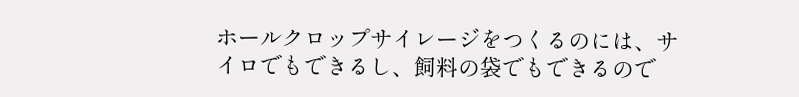ホールクロップサイレージをつくるのには、サイロでもできるし、飼料の袋でもできるので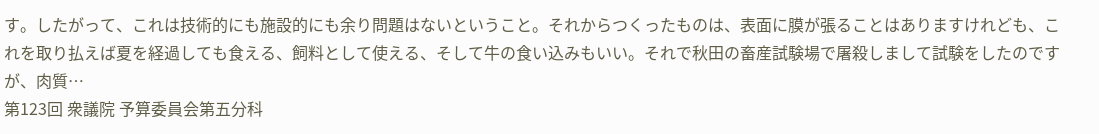す。したがって、これは技術的にも施設的にも余り問題はないということ。それからつくったものは、表面に膜が張ることはありますけれども、これを取り払えば夏を経過しても食える、飼料として使える、そして牛の食い込みもいい。それで秋田の畜産試験場で屠殺しまして試験をしたのですが、肉質…
第123回 衆議院 予算委員会第五分科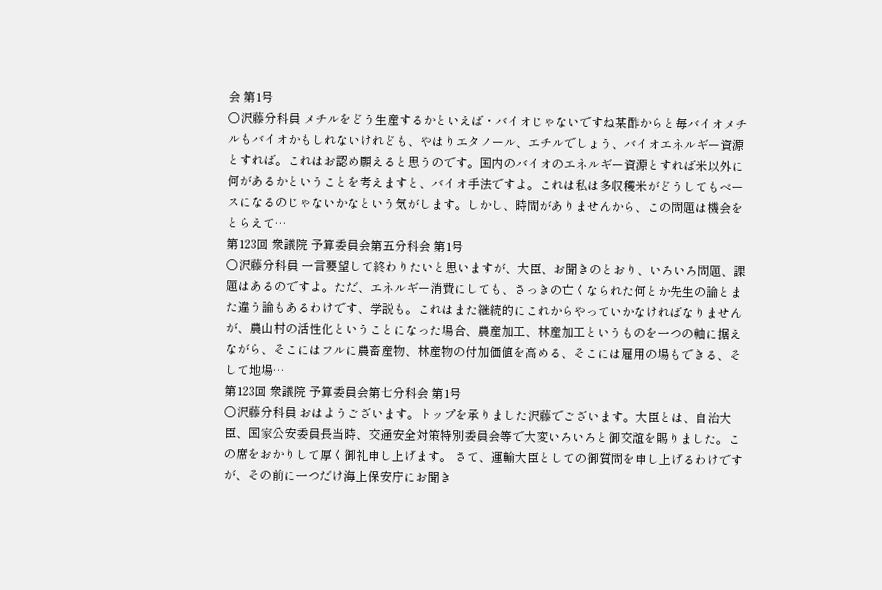会 第1号
○沢藤分科員 メチルをどう生産するかといえば・バイオじゃないですね某酢からと毎バイオメチルもバイオかもしれないけれども、やはりエタノール、エチルでしょう、バイオエネルギー資源とすれば。これはお認め願えると思うのです。国内のバイオのエネルギー資源とすれば米以外に何があるかということを考えますと、バイオ手法ですよ。これは私は多収穫米がどうしてもベースになるのじゃないかなという気がします。しかし、時間がありませんから、この問題は機会をとらえて…
第123回 衆議院 予算委員会第五分科会 第1号
○沢藤分科員 一言要望して終わりたいと思いますが、大臣、お聞きのとおり、いろいろ問題、課題はあるのですよ。ただ、エネルギー消費にしても、さっきの亡くなられた何とか先生の論とまた違う論もあるわけです、学説も。これはまた継続的にこれからやっていかなければなりませんが、農山村の活性化ということになった場合、農産加工、林産加工というものを一つの軸に据えながら、そこにはフルに農畜産物、林産物の付加価値を高める、そこには雇用の場もできる、そして地場…
第123回 衆議院 予算委員会第七分科会 第1号
○沢藤分科員 おはようございます。トップを承りました沢藤でございます。大臣とは、自治大臣、国家公安委員長当時、交通安全対策特別委員会等で大変いろいろと御交誼を賜りました。この席をおかりして厚く御礼申し上げます。 さて、運輸大臣としての御質問を申し上げるわけですが、その前に一つだけ海上保安庁にお聞き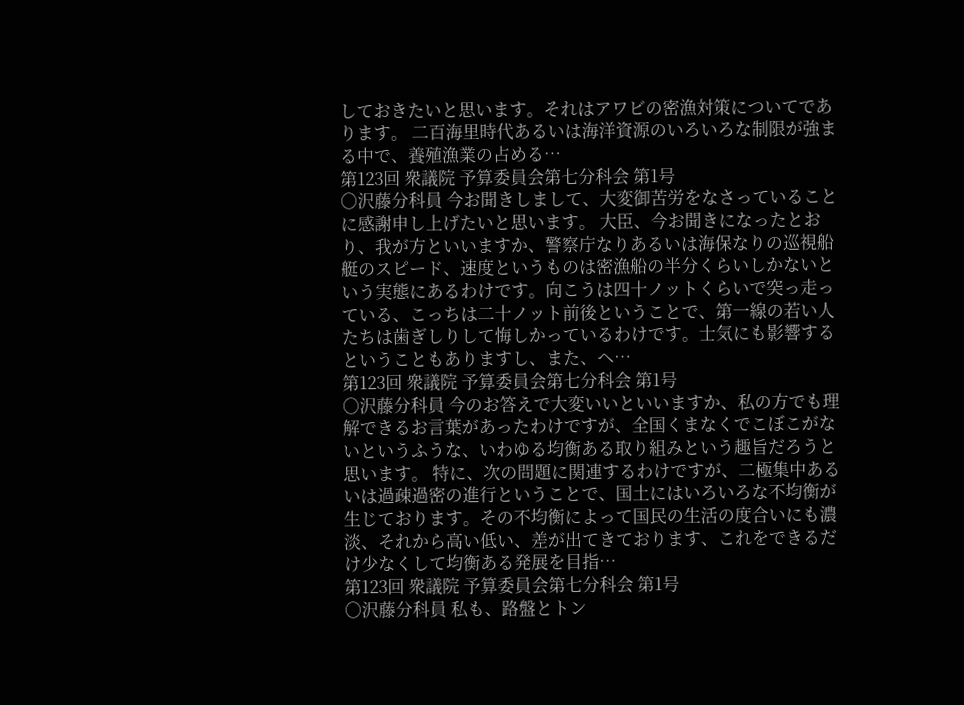しておきたいと思います。それはアワビの密漁対策についてであります。 二百海里時代あるいは海洋資源のいろいろな制限が強まる中で、養殖漁業の占める…
第123回 衆議院 予算委員会第七分科会 第1号
○沢藤分科員 今お聞きしまして、大変御苦労をなさっていることに感謝申し上げたいと思います。 大臣、今お聞きになったとおり、我が方といいますか、警察庁なりあるいは海保なりの巡視船艇のスピード、速度というものは密漁船の半分くらいしかないという実態にあるわけです。向こうは四十ノットくらいで突っ走っている、こっちは二十ノット前後ということで、第一線の若い人たちは歯ぎしりして悔しかっているわけです。士気にも影響するということもありますし、また、ヘ…
第123回 衆議院 予算委員会第七分科会 第1号
○沢藤分科員 今のお答えで大変いいといいますか、私の方でも理解できるお言葉があったわけですが、全国くまなくでこぼこがないというふうな、いわゆる均衡ある取り組みという趣旨だろうと思います。 特に、次の問題に関連するわけですが、二極集中あるいは過疎過密の進行ということで、国土にはいろいろな不均衡が生じております。その不均衡によって国民の生活の度合いにも濃淡、それから高い低い、差が出てきております、これをできるだけ少なくして均衡ある発展を目指…
第123回 衆議院 予算委員会第七分科会 第1号
○沢藤分科員 私も、路盤とトン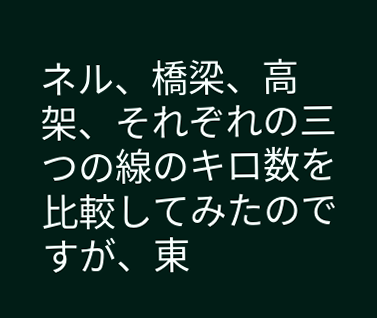ネル、橋梁、高架、それぞれの三つの線のキロ数を比較してみたのですが、東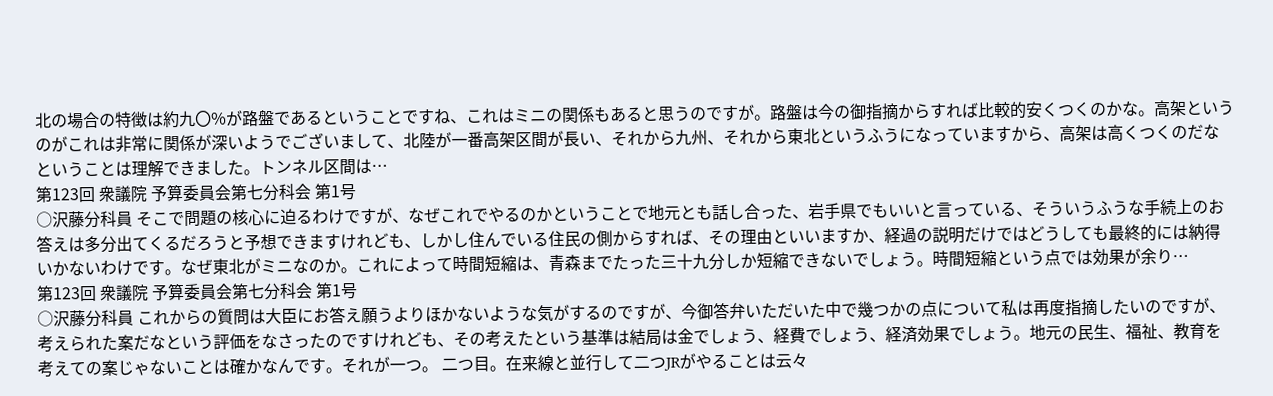北の場合の特徴は約九〇%が路盤であるということですね、これはミニの関係もあると思うのですが。路盤は今の御指摘からすれば比較的安くつくのかな。高架というのがこれは非常に関係が深いようでございまして、北陸が一番高架区間が長い、それから九州、それから東北というふうになっていますから、高架は高くつくのだなということは理解できました。トンネル区間は…
第123回 衆議院 予算委員会第七分科会 第1号
○沢藤分科員 そこで問題の核心に迫るわけですが、なぜこれでやるのかということで地元とも話し合った、岩手県でもいいと言っている、そういうふうな手続上のお答えは多分出てくるだろうと予想できますけれども、しかし住んでいる住民の側からすれば、その理由といいますか、経過の説明だけではどうしても最終的には納得いかないわけです。なぜ東北がミニなのか。これによって時間短縮は、青森までたった三十九分しか短縮できないでしょう。時間短縮という点では効果が余り…
第123回 衆議院 予算委員会第七分科会 第1号
○沢藤分科員 これからの質問は大臣にお答え願うよりほかないような気がするのですが、今御答弁いただいた中で幾つかの点について私は再度指摘したいのですが、考えられた案だなという評価をなさったのですけれども、その考えたという基準は結局は金でしょう、経費でしょう、経済効果でしょう。地元の民生、福祉、教育を考えての案じゃないことは確かなんです。それが一つ。 二つ目。在来線と並行して二つJRがやることは云々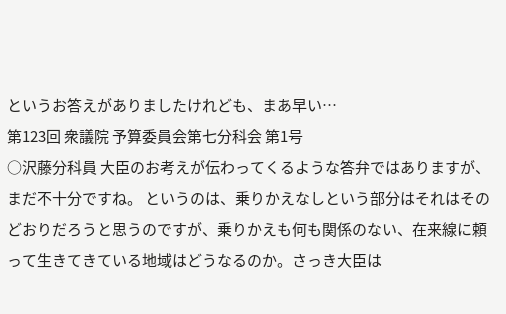というお答えがありましたけれども、まあ早い…
第123回 衆議院 予算委員会第七分科会 第1号
○沢藤分科員 大臣のお考えが伝わってくるような答弁ではありますが、まだ不十分ですね。 というのは、乗りかえなしという部分はそれはそのどおりだろうと思うのですが、乗りかえも何も関係のない、在来線に頼って生きてきている地域はどうなるのか。さっき大臣は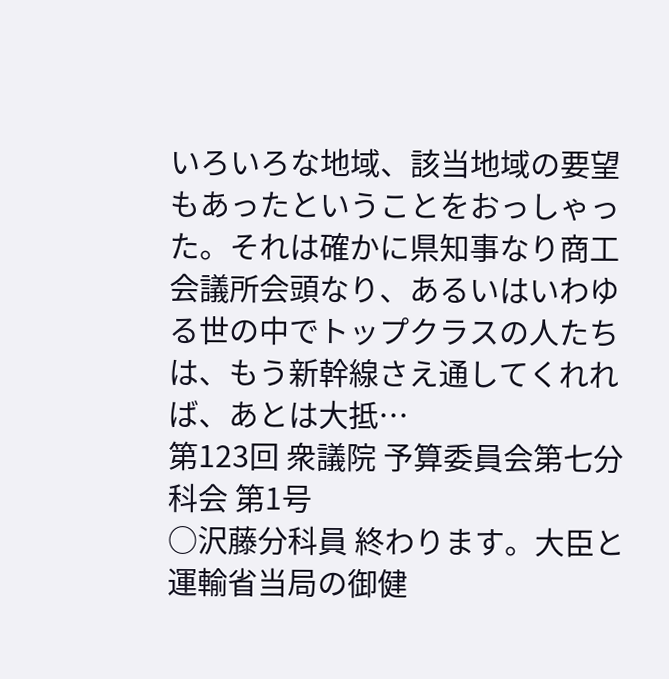いろいろな地域、該当地域の要望もあったということをおっしゃった。それは確かに県知事なり商工会議所会頭なり、あるいはいわゆる世の中でトップクラスの人たちは、もう新幹線さえ通してくれれば、あとは大抵…
第123回 衆議院 予算委員会第七分科会 第1号
○沢藤分科員 終わります。大臣と運輸省当局の御健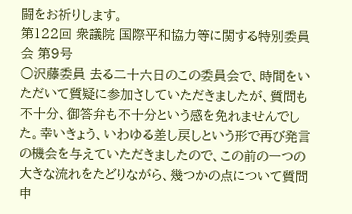闘をお祈りします。
第122回 衆議院 国際平和協力等に関する特別委員会 第9号
○沢藤委員 去る二十六日のこの委員会で、時間をいただいて質疑に参加さしていただきましたが、質問も不十分、御答弁も不十分という感を免れませんでした。幸いきょう、いわゆる差し戻しという形で再び発言の機会を与えていただきましたので、この前の一つの大きな流れをたどりながら、幾つかの点について質問申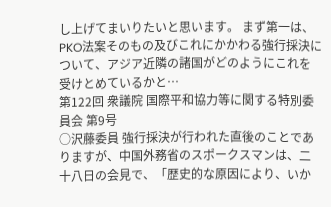し上げてまいりたいと思います。 まず第一は、PKO法案そのもの及びこれにかかわる強行採決について、アジア近隣の諸国がどのようにこれを受けとめているかと…
第122回 衆議院 国際平和協力等に関する特別委員会 第9号
○沢藤委員 強行採決が行われた直後のことでありますが、中国外務省のスポークスマンは、二十八日の会見で、「歴史的な原因により、いか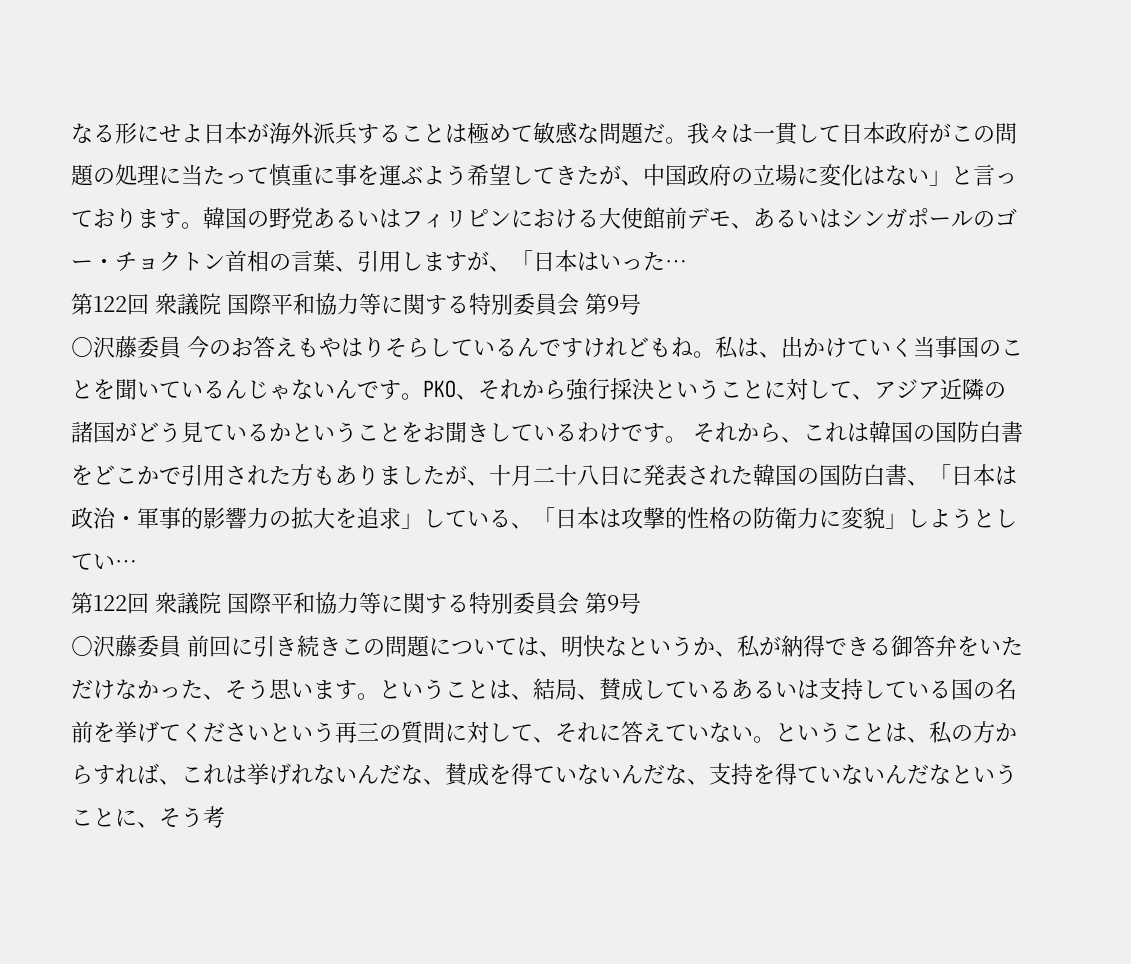なる形にせよ日本が海外派兵することは極めて敏感な問題だ。我々は一貫して日本政府がこの問題の処理に当たって慎重に事を運ぶよう希望してきたが、中国政府の立場に変化はない」と言っております。韓国の野党あるいはフィリピンにおける大使館前デモ、あるいはシンガポールのゴー・チョクトン首相の言葉、引用しますが、「日本はいった…
第122回 衆議院 国際平和協力等に関する特別委員会 第9号
○沢藤委員 今のお答えもやはりそらしているんですけれどもね。私は、出かけていく当事国のことを聞いているんじゃないんです。PKO、それから強行採決ということに対して、アジア近隣の諸国がどう見ているかということをお聞きしているわけです。 それから、これは韓国の国防白書をどこかで引用された方もありましたが、十月二十八日に発表された韓国の国防白書、「日本は政治・軍事的影響力の拡大を追求」している、「日本は攻撃的性格の防衛力に変貌」しようとしてい…
第122回 衆議院 国際平和協力等に関する特別委員会 第9号
○沢藤委員 前回に引き続きこの問題については、明快なというか、私が納得できる御答弁をいただけなかった、そう思います。ということは、結局、賛成しているあるいは支持している国の名前を挙げてくださいという再三の質問に対して、それに答えていない。ということは、私の方からすれば、これは挙げれないんだな、賛成を得ていないんだな、支持を得ていないんだなということに、そう考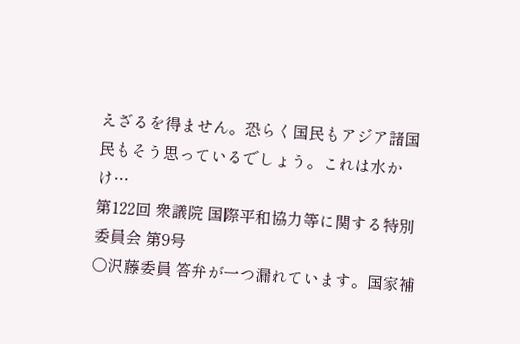えざるを得ません。恐らく国民もアジア諸国民もそう思っているでしょう。これは水かけ…
第122回 衆議院 国際平和協力等に関する特別委員会 第9号
○沢藤委員 答弁が一つ漏れています。国家補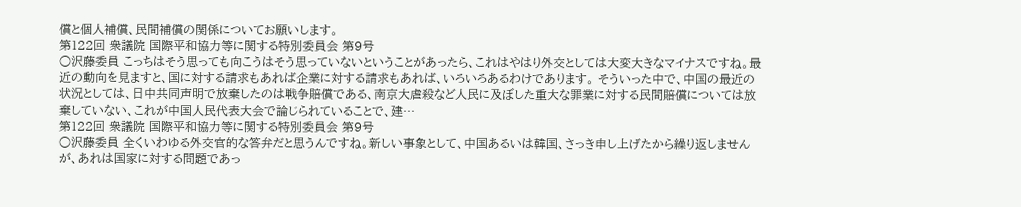償と個人補償、民間補償の関係についてお願いします。
第122回 衆議院 国際平和協力等に関する特別委員会 第9号
○沢藤委員 こっちはそう思っても向こうはそう思っていないということがあったら、これはやはり外交としては大変大きなマイナスですね。最近の動向を見ますと、国に対する請求もあれば企業に対する請求もあれば、いろいろあるわけであります。 そういった中で、中国の最近の状況としては、日中共同声明で放棄したのは戦争賠償である、南京大虐殺など人民に及ぼした重大な罪業に対する民間賠償については放棄していない、これが中国人民代表大会で論じられていることで、建…
第122回 衆議院 国際平和協力等に関する特別委員会 第9号
○沢藤委員 全くいわゆる外交官的な答弁だと思うんですね。新しい事象として、中国あるいは韓国、さっき申し上げたから繰り返しませんが、あれは国家に対する問題であっ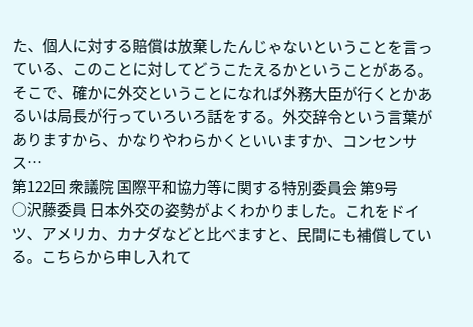た、個人に対する賠償は放棄したんじゃないということを言っている、このことに対してどうこたえるかということがある。 そこで、確かに外交ということになれば外務大臣が行くとかあるいは局長が行っていろいろ話をする。外交辞令という言葉がありますから、かなりやわらかくといいますか、コンセンサス…
第122回 衆議院 国際平和協力等に関する特別委員会 第9号
○沢藤委員 日本外交の姿勢がよくわかりました。これをドイツ、アメリカ、カナダなどと比べますと、民間にも補償している。こちらから申し入れて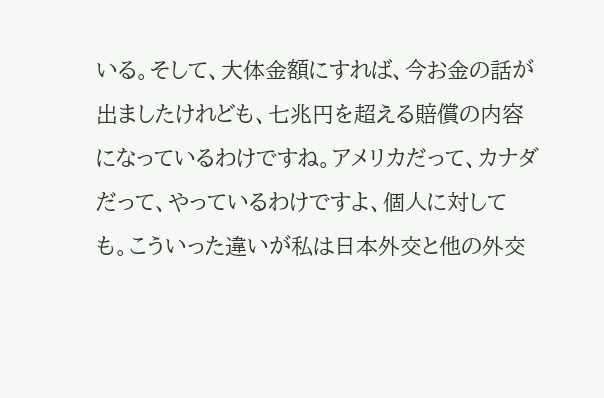いる。そして、大体金額にすれば、今お金の話が出ましたけれども、七兆円を超える賠償の内容になっているわけですね。アメリカだって、カナダだって、やっているわけですよ、個人に対しても。こういった違いが私は日本外交と他の外交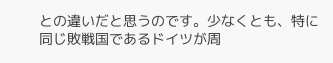との違いだと思うのです。少なくとも、特に同じ敗戦国であるドイツが周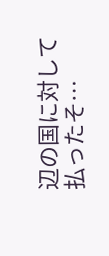辺の国に対して払ったそ…